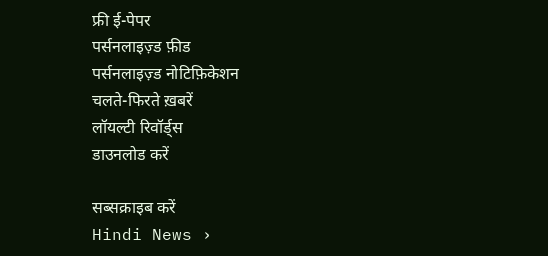फ्री ई-पेपर
पर्सनलाइज़्ड फ़ीड
पर्सनलाइज़्ड नोटिफ़िकेशन
चलते-फिरते ख़बरें
लॉयल्टी रिवॉर्ड्स
डाउनलोड करें

सब्सक्राइब करें
Hindi News ›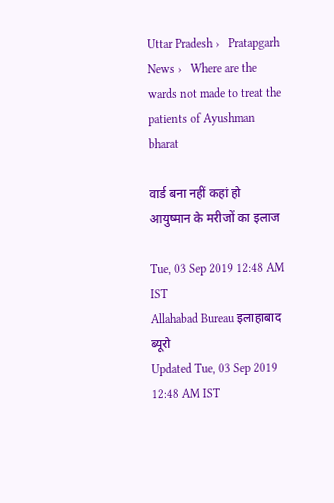Uttar Pradesh ›   Pratapgarh News ›   Where are the wards not made to treat the patients of Ayushman bharat

वार्ड बना नहीं कहां हो आयुष्मान के मरीजों का इलाज

Tue, 03 Sep 2019 12:48 AM IST
Allahabad Bureau इलाहाबाद ब्यूरो
Updated Tue, 03 Sep 2019 12:48 AM IST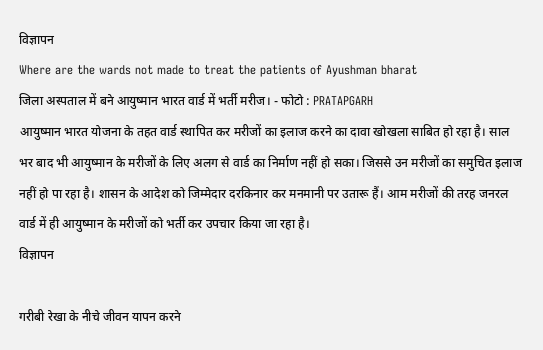विज्ञापन
Where are the wards not made to treat the patients of Ayushman bharat
जिला अस्पताल में बने आयुष्मान भारत वार्ड में भर्ती मरीज। - फोटो : PRATAPGARH
आयुष्मान भारत योजना के तहत वार्ड स्थापित कर मरीजों का इलाज करने का दावा खोखला साबित हो रहा है। साल भर बाद भी आयुष्मान के मरीजों के लिए अलग से वार्ड का निर्माण नहीं हो सका। जिससे उन मरीजों का समुचित इलाज नहीं हो पा रहा है। शासन के आदेश को जिम्मेदार दरकिनार कर मनमानी पर उतारू हैं। आम मरीजों की तरह जनरल वार्ड में ही आयुष्मान के मरीजों को भर्ती कर उपचार किया जा रहा है।
विज्ञापन

गरीबी रेखा के नीचे जीवन यापन करने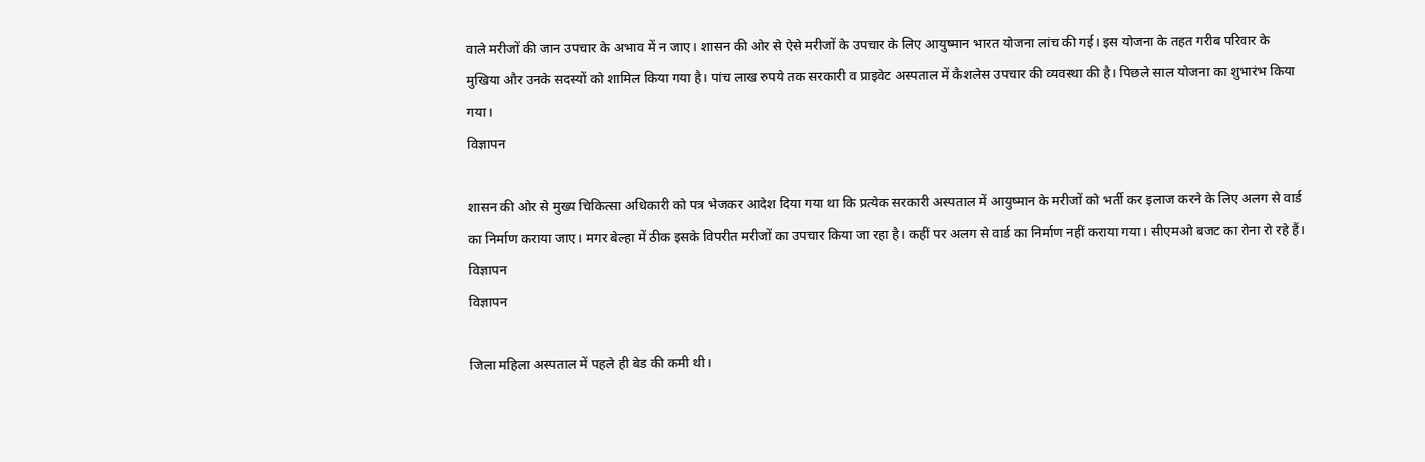वाले मरीजों की जान उपचार के अभाव में न जाए। शासन की ओर से ऐसे मरीजों के उपचार के लिए आयुष्मान भारत योजना लांच की गई। इस योजना के तहत गरीब परिवार के मुखिया और उनके सदस्यों को शामिल किया गया है। पांच लाख रुपये तक सरकारी व प्राइवेट अस्पताल में कैशलेस उपचार की व्यवस्था की है। पिछले साल योजना का शुभारंभ किया गया।
विज्ञापन

शासन की ओर से मुख्य चिकित्सा अधिकारी को पत्र भेजकर आदेश दिया गया था कि प्रत्येक सरकारी अस्पताल में आयुष्मान के मरीजों को भर्ती कर इलाज करने के लिए अलग से वार्ड का निर्माण कराया जाए। मगर बेल्हा में ठीक इसके विपरीत मरीजों का उपचार किया जा रहा है। कहीं पर अलग से वार्ड का निर्माण नहीं कराया गया। सीएमओ बजट का रोना रो रहे हैं।
विज्ञापन
विज्ञापन

जिला महिला अस्पताल में पहले ही बेड की कमी थी।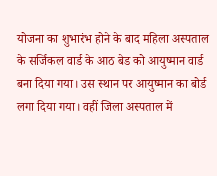योजना का शुभारंभ होने के बाद महिला अस्पताल के सर्जिकल वार्ड के आठ बेड को आयुष्मान वार्ड बना दिया गया। उस स्थान पर आयुष्मान का बोर्ड लगा दिया गया। वहीं जिला अस्पताल में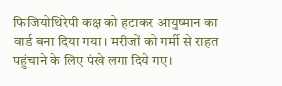फिजियोथिरेपी कक्ष को हटाकर आयुष्मान का वार्ड बना दिया गया। मरीजों को गर्मी से राहत पहुंचाने के लिए पंखे लगा दिये गए।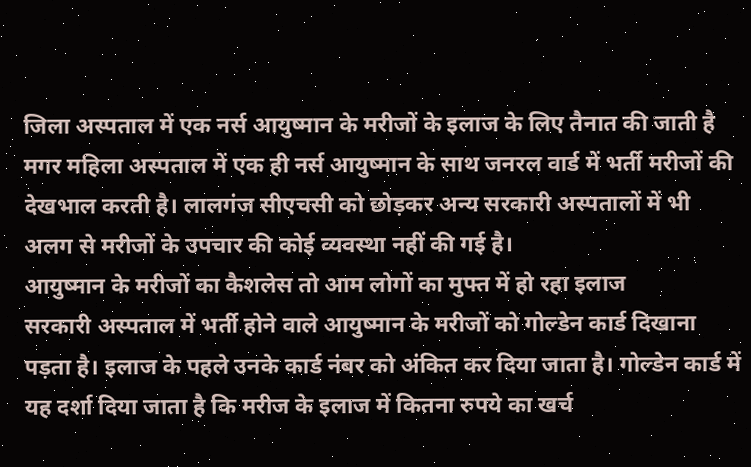जिला अस्पताल में एक नर्स आयुष्मान के मरीजों के इलाज के लिए तैनात की जाती है मगर महिला अस्पताल में एक ही नर्स आयुष्मान के साथ जनरल वार्ड में भर्ती मरीजों की देखभाल करती है। लालगंज सीएचसी को छोड़कर अन्य सरकारी अस्पतालों में भी अलग से मरीजों के उपचार की कोई व्यवस्था नहीं की गई है।
आयुष्मान के मरीजों का कैशलेस तो आम लोगों का मुफ्त में हो रहा इलाज
सरकारी अस्पताल में भर्ती होने वाले आयुष्मान के मरीजों को गोल्डेन कार्ड दिखाना पड़ता है। इलाज के पहले उनके कार्ड नंबर को अंकित कर दिया जाता है। गोल्डेन कार्ड में यह दर्शा दिया जाता है कि मरीज के इलाज में कितना रुपये का खर्च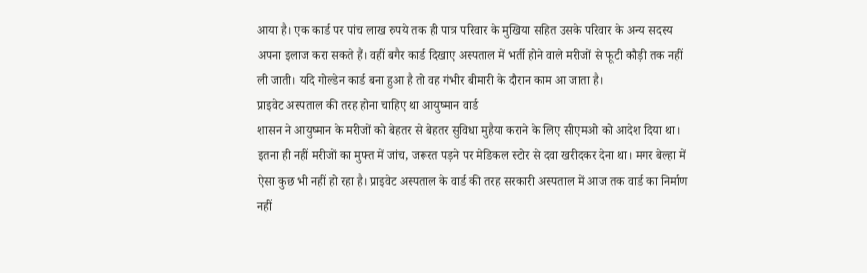आया है। एक कार्ड पर पांच लाख रुपये तक ही पात्र परिवार के मुखिया सहित उसके परिवार के अन्य सदस्य अपना इलाज करा सकते हैं। वहीं बगैर कार्ड दिखाए अस्पताल में भर्ती होने वाले मरीजों से फूटी कौड़ी तक नहीं ली जाती। यदि गोल्डेन कार्ड बना हुआ है तो वह गंभीर बीमारी के दौरान काम आ जाता है।
प्राइवेट अस्पताल की तरह होना चाहिए था आयुष्मान वार्ड
शासन ने आयुष्मान के मरीजों को बेहतर से बेहतर सुविधा मुहैया कराने के लिए सीएमओ को आदेश दिया था। इतना ही नहीं मरीजों का मुफ्त में जांच, जरूरत पड़ने पर मेडिकल स्टोर से दवा खरीदकर देना था। मगर बेल्हा में ऐसा कुछ भी नहीं हो रहा है। प्राइवेट अस्पताल के वार्ड की तरह सरकारी अस्पताल में आज तक वार्ड का निर्माण नहीं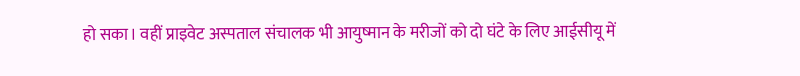हो सका। वहीं प्राइवेट अस्पताल संचालक भी आयुष्मान के मरीजों को दो घंटे के लिए आईसीयू में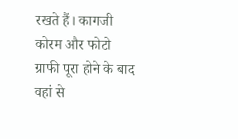रखते हैं। कागजी कोरम और फोटो ग्राफी पूरा होने के बाद वहां से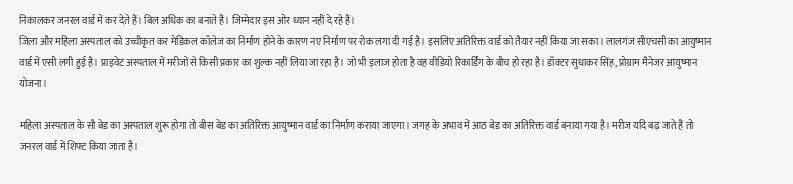निकालकर जनरल वार्ड में कर देते हैं। बिल अधिक का बनाते हैं। जिम्मेदार इस ओर ध्यान नहीं दे रहे हैं।
जिला और महिला अस्पताल को उच्चीकृत कर मेडिकल कॉलेज का निर्माण होने के कारण नए निर्माण पर रोक लगा दी गई है। इसलिए अतिरिक्त वार्ड को तैयार नहीं किया जा सका। लालगंज सीएचसी का आयुष्मान वार्ड में एसी लगी हुई है। प्राइवेट अस्पताल में मरीजों से किसी प्रकार का शुल्क नहीं लिया जा रहा है। जो भी इलाज होता है वह वीडियो रिकार्डिंग के बीच हो रहा है। डॉक्टर सुधाकर सिंह, प्रोग्राम मैनेजर आयुष्मान योजना।

महिला अस्पताल के सौ बेड का अस्पताल शुरू होगा तो बीस बेड का अतिरिक्त आयुष्मान वार्ड का निर्माण कराया जाएगा। जगह के अभाव में आठ बेड का अतिरिक्त वार्ड बनाया गया है। मरीज यदि बढ़ जाते हैं तो जनरल वार्ड में शिफ्ट किया जाता है।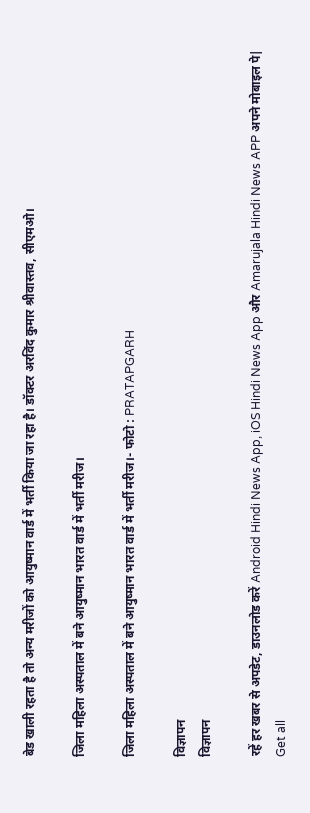बेड खाली रहता है तो अन्य मरीजों को आयुष्मान वार्ड में भर्ती किया जा रहा है। डॉक्टर अरविंद कुमार श्रीवास्तव, सीएमओ।

जिला महिला अस्पताल में बने आयुष्मान भारत वार्ड में भर्ती मरीज।

जिला महिला अस्पताल में बने आयुष्मान भारत वार्ड में भर्ती मरीज।- फोटो : PRATAPGARH

विज्ञापन
विज्ञापन

रहें हर खबर से अपडेट, डाउनलोड करें Android Hindi News App, iOS Hindi News App और Amarujala Hindi News APP अपने मोबाइल पे|
Get all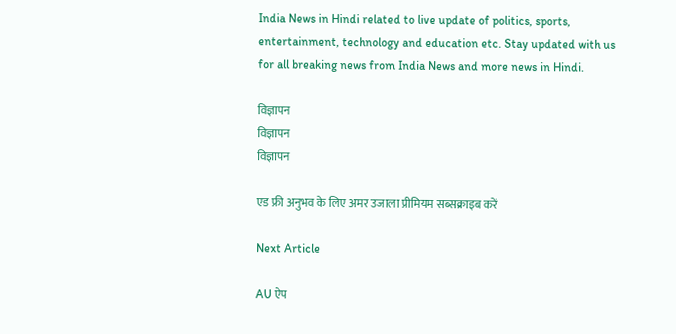India News in Hindi related to live update of politics, sports, entertainment, technology and education etc. Stay updated with us for all breaking news from India News and more news in Hindi.

विज्ञापन
विज्ञापन
विज्ञापन

एड फ्री अनुभव के लिए अमर उजाला प्रीमियम सब्सक्राइब करें

Next Article

AU ऐप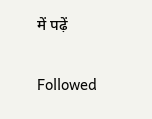में पढ़ें

Followed